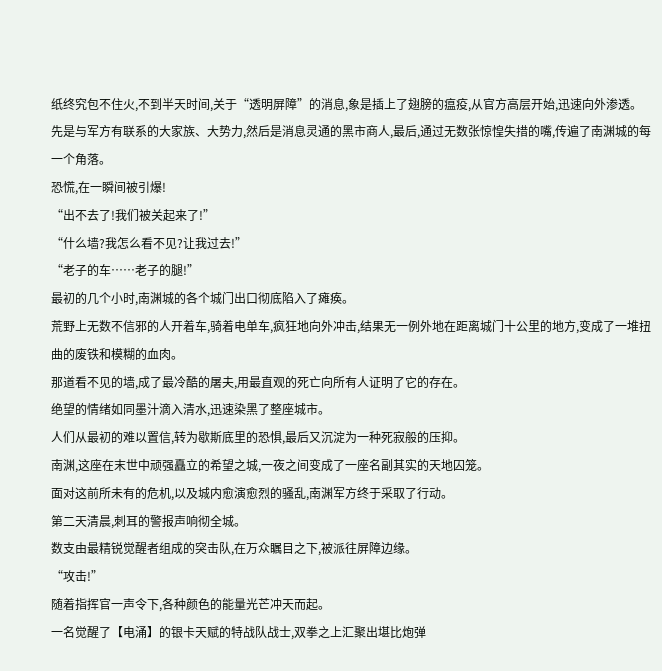纸终究包不住火,不到半天时间,关于“透明屏障”的消息,象是插上了翅膀的瘟疫,从官方高层开始,迅速向外渗透。
先是与军方有联系的大家族、大势力,然后是消息灵通的黑市商人,最后,通过无数张惊惶失措的嘴,传遍了南渊城的每一个角落。
恐慌,在一瞬间被引爆!
“出不去了!我们被关起来了!”
“什么墙?我怎么看不见?让我过去!”
“老子的车……老子的腿!”
最初的几个小时,南渊城的各个城门出口彻底陷入了瘫痪。
荒野上无数不信邪的人开着车,骑着电单车,疯狂地向外冲击,结果无一例外地在距离城门十公里的地方,变成了一堆扭曲的废铁和模糊的血肉。
那道看不见的墙,成了最冷酷的屠夫,用最直观的死亡向所有人证明了它的存在。
绝望的情绪如同墨汁滴入清水,迅速染黑了整座城市。
人们从最初的难以置信,转为歇斯底里的恐惧,最后又沉淀为一种死寂般的压抑。
南渊,这座在末世中顽强矗立的希望之城,一夜之间变成了一座名副其实的天地囚笼。
面对这前所未有的危机,以及城内愈演愈烈的骚乱,南渊军方终于采取了行动。
第二天清晨,刺耳的警报声响彻全城。
数支由最精锐觉醒者组成的突击队,在万众瞩目之下,被派往屏障边缘。
“攻击!”
随着指挥官一声令下,各种颜色的能量光芒冲天而起。
一名觉醒了【电涌】的银卡天赋的特战队战士,双拳之上汇聚出堪比炮弹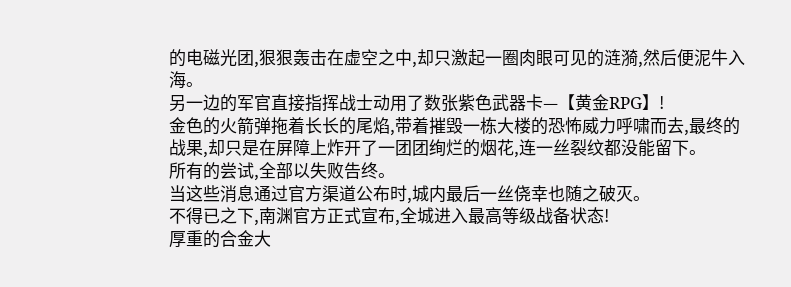的电磁光团,狠狠轰击在虚空之中,却只激起一圈肉眼可见的涟漪,然后便泥牛入海。
另一边的军官直接指挥战士动用了数张紫色武器卡—【黄金RPG】!
金色的火箭弹拖着长长的尾焰,带着摧毁一栋大楼的恐怖威力呼啸而去,最终的战果,却只是在屏障上炸开了一团团绚烂的烟花,连一丝裂纹都没能留下。
所有的尝试,全部以失败告终。
当这些消息通过官方渠道公布时,城内最后一丝侥幸也随之破灭。
不得已之下,南渊官方正式宣布,全城进入最高等级战备状态!
厚重的合金大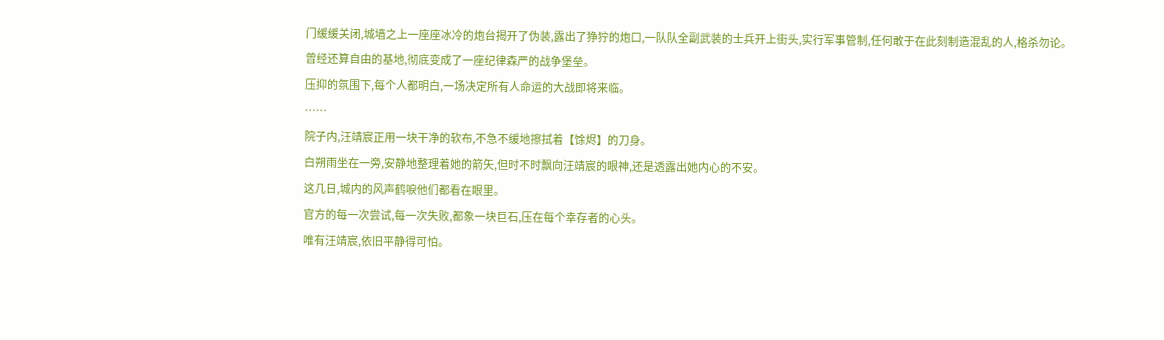门缓缓关闭,城墙之上一座座冰冷的炮台揭开了伪装,露出了狰狞的炮口,一队队全副武装的士兵开上街头,实行军事管制,任何敢于在此刻制造混乱的人,格杀勿论。
曾经还算自由的基地,彻底变成了一座纪律森严的战争堡垒。
压抑的氛围下,每个人都明白,一场决定所有人命运的大战即将来临。
……
院子内,汪靖宸正用一块干净的软布,不急不缓地擦拭着【馀烬】的刀身。
白朔雨坐在一旁,安静地整理着她的箭矢,但时不时飘向汪靖宸的眼神,还是透露出她内心的不安。
这几日,城内的风声鹤唳他们都看在眼里。
官方的每一次尝试,每一次失败,都象一块巨石,压在每个幸存者的心头。
唯有汪靖宸,依旧平静得可怕。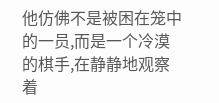他仿佛不是被困在笼中的一员,而是一个冷漠的棋手,在静静地观察着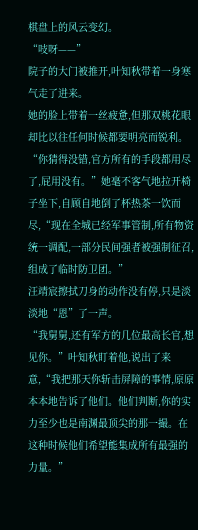棋盘上的风云变幻。
“吱呀——”
院子的大门被推开,叶知秋带着一身寒气走了进来。
她的脸上带着一丝疲惫,但那双桃花眼却比以往任何时候都要明亮而锐利。
“你猜得没错,官方所有的手段都用尽了,屁用没有。”她毫不客气地拉开椅子坐下,自顾自地倒了杯热茶一饮而尽,“现在全城已经军事管制,所有物资统一调配,一部分民间强者被强制征召,组成了临时防卫团。”
汪靖宸擦拭刀身的动作没有停,只是淡淡地“恩”了一声。
“我舅舅,还有军方的几位最高长官,想见你。”叶知秋盯着他,说出了来意,“我把那天你斩击屏障的事情,原原本本地告诉了他们。他们判断,你的实力至少也是南渊最顶尖的那一撮。在这种时候他们希望能集成所有最强的力量。”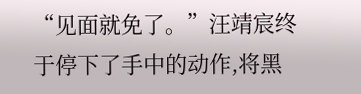“见面就免了。”汪靖宸终于停下了手中的动作,将黑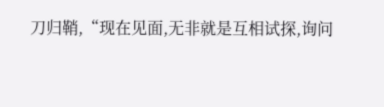刀归鞘,“现在见面,无非就是互相试探,询问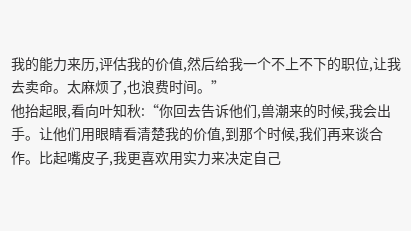我的能力来历,评估我的价值,然后给我一个不上不下的职位,让我去卖命。太麻烦了,也浪费时间。”
他抬起眼,看向叶知秋:“你回去告诉他们,兽潮来的时候,我会出手。让他们用眼睛看清楚我的价值,到那个时候,我们再来谈合作。比起嘴皮子,我更喜欢用实力来决定自己